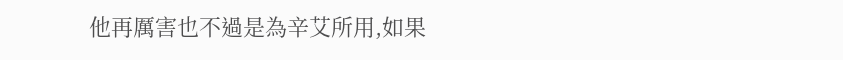他再厲害也不過是為辛艾所用,如果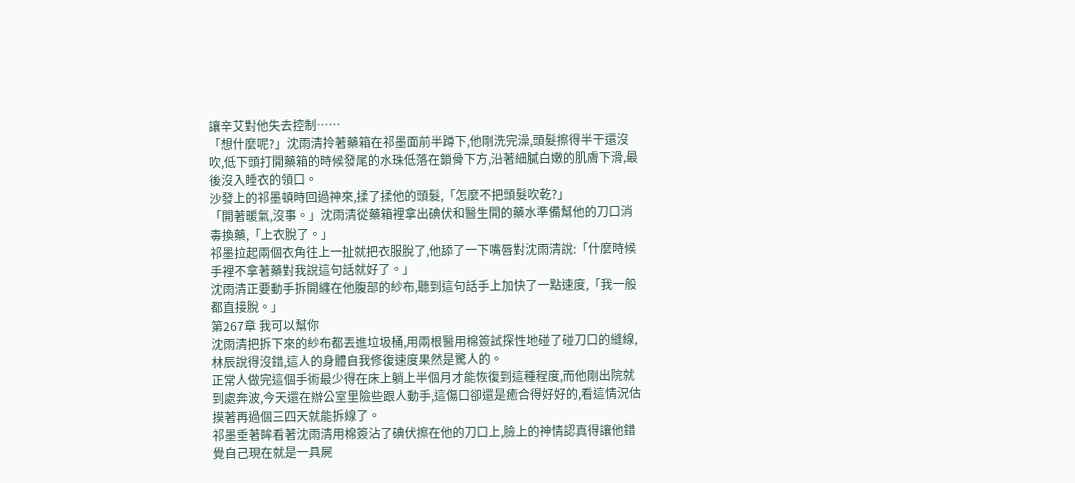讓辛艾對他失去控制……
「想什麼呢?」沈雨清拎著藥箱在祁墨面前半蹲下,他剛洗完澡,頭髮擦得半干還沒吹,低下頭打開藥箱的時候發尾的水珠低落在鎖骨下方,沿著細膩白嫩的肌膚下滑,最後沒入睡衣的領口。
沙發上的祁墨頓時回過神來,揉了揉他的頭髮,「怎麼不把頭髮吹乾?」
「開著暖氣,沒事。」沈雨清從藥箱裡拿出碘伏和醫生開的藥水準備幫他的刀口消毒換藥,「上衣脫了。」
祁墨拉起兩個衣角往上一扯就把衣服脫了,他舔了一下嘴唇對沈雨清說:「什麼時候手裡不拿著藥對我說這句話就好了。」
沈雨清正要動手拆開纏在他腹部的紗布,聽到這句話手上加快了一點速度,「我一般都直接脫。」
第267章 我可以幫你
沈雨清把拆下來的紗布都丟進垃圾桶,用兩根醫用棉簽試探性地碰了碰刀口的縫線,林辰說得沒錯,這人的身體自我修復速度果然是驚人的。
正常人做完這個手術最少得在床上躺上半個月才能恢復到這種程度,而他剛出院就到處奔波,今天還在辦公室里險些跟人動手,這傷口卻還是癒合得好好的,看這情況估摸著再過個三四天就能拆線了。
祁墨垂著眸看著沈雨清用棉簽沾了碘伏擦在他的刀口上,臉上的神情認真得讓他錯覺自己現在就是一具屍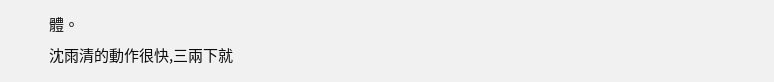體。
沈雨清的動作很快,三兩下就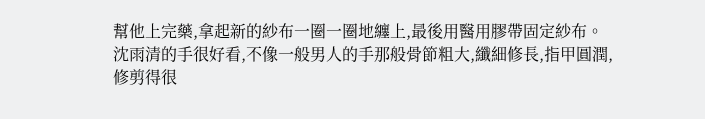幫他上完藥,拿起新的紗布一圈一圈地纏上,最後用醫用膠帶固定紗布。
沈雨清的手很好看,不像一般男人的手那般骨節粗大,纖細修長,指甲圓潤,修剪得很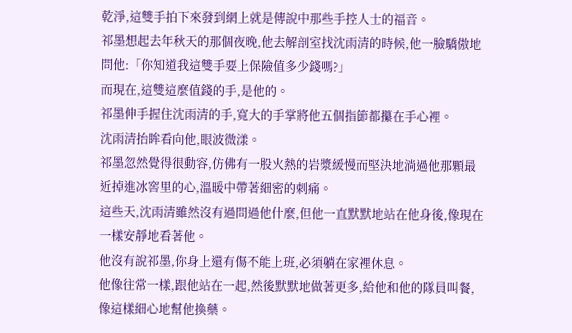乾淨,這雙手拍下來發到網上就是傳說中那些手控人士的福音。
祁墨想起去年秋天的那個夜晚,他去解剖室找沈雨清的時候,他一臉驕傲地問他:「你知道我這雙手要上保險值多少錢嗎?」
而現在,這雙這麼值錢的手,是他的。
祁墨伸手握住沈雨清的手,寬大的手掌將他五個指節都攥在手心裡。
沈雨清抬眸看向他,眼波微漾。
祁墨忽然覺得很動容,仿佛有一股火熱的岩漿緩慢而堅決地淌過他那顆最近掉進冰窖里的心,溫暖中帶著細密的刺痛。
這些天,沈雨清雖然沒有過問過他什麼,但他一直默默地站在他身後,像現在一樣安靜地看著他。
他沒有說祁墨,你身上還有傷不能上班,必須躺在家裡休息。
他像往常一樣,跟他站在一起,然後默默地做著更多,給他和他的隊員叫餐,像這樣細心地幫他換藥。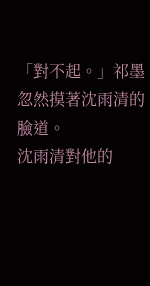「對不起。」祁墨忽然摸著沈雨清的臉道。
沈雨清對他的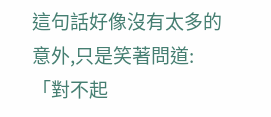這句話好像沒有太多的意外,只是笑著問道:「對不起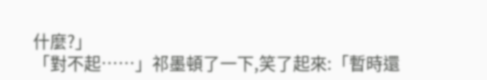什麼?」
「對不起……」祁墨頓了一下,笑了起來:「暫時還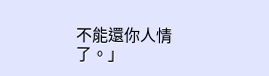不能還你人情了。」